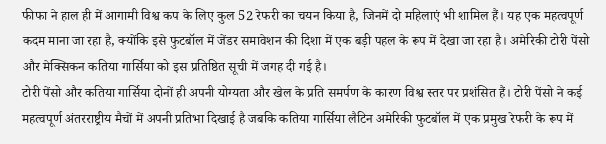फीफा ने हाल ही में आगामी विश्व कप के लिए कुल 52 रेफरी का चयन किया है, जिनमें दो महिलाएं भी शामिल हैं। यह एक महत्वपूर्ण कदम माना जा रहा है, क्योंकि इसे फुटबॉल में जेंडर समावेशन की दिशा में एक बड़ी पहल के रूप में देखा जा रहा है। अमेरिकी टोरी पेंसो और मेक्सिकन कतिया गार्सिया को इस प्रतिष्ठित सूची में जगह दी गई है।
टोरी पेंसो और कतिया गार्सिया दोनों ही अपनी योग्यता और खेल के प्रति समर्पण के कारण विश्व स्तर पर प्रशंसित हैं। टोरी पेंसो ने कई महत्वपूर्ण अंतरराष्ट्रीय मैचों में अपनी प्रतिभा दिखाई है जबकि कतिया गार्सिया लैटिन अमेरिकी फुटबॉल में एक प्रमुख रेफरी के रूप में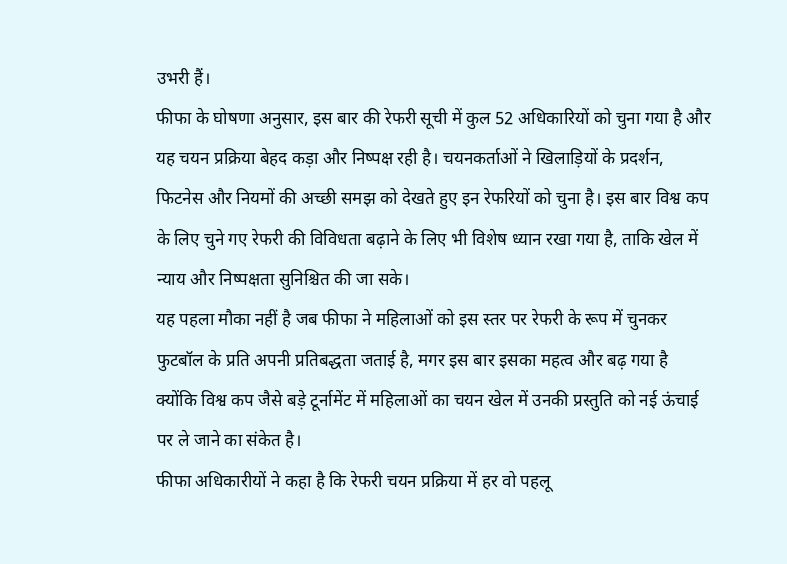उभरी हैं।
फीफा के घोषणा अनुसार, इस बार की रेफरी सूची में कुल 52 अधिकारियों को चुना गया है और यह चयन प्रक्रिया बेहद कड़ा और निष्पक्ष रही है। चयनकर्ताओं ने खिलाड़ियों के प्रदर्शन, फिटनेस और नियमों की अच्छी समझ को देखते हुए इन रेफरियों को चुना है। इस बार विश्व कप के लिए चुने गए रेफरी की विविधता बढ़ाने के लिए भी विशेष ध्यान रखा गया है, ताकि खेल में न्याय और निष्पक्षता सुनिश्चित की जा सके।
यह पहला मौका नहीं है जब फीफा ने महिलाओं को इस स्तर पर रेफरी के रूप में चुनकर फुटबॉल के प्रति अपनी प्रतिबद्धता जताई है, मगर इस बार इसका महत्व और बढ़ गया है क्योंकि विश्व कप जैसे बड़े टूर्नामेंट में महिलाओं का चयन खेल में उनकी प्रस्तुति को नई ऊंचाई पर ले जाने का संकेत है।
फीफा अधिकारीयों ने कहा है कि रेफरी चयन प्रक्रिया में हर वो पहलू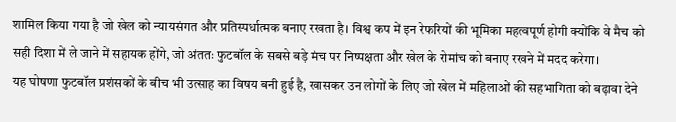शामिल किया गया है जो खेल को न्यायसंगत और प्रतिस्पर्धात्मक बनाए रखता है। विश्व कप में इन रेफरियों की भूमिका महत्वपूर्ण होगी क्योंकि वे मैच को सही दिशा में ले जाने में सहायक होंगे, जो अंततः फुटबॉल के सबसे बड़े मंच पर निष्पक्षता और खेल के रोमांच को बनाए रखने में मदद करेगा।
यह घोषणा फुटबॉल प्रशंसकों के बीच भी उत्साह का विषय बनी हुई है, खासकर उन लोगों के लिए जो खेल में महिलाओं की सहभागिता को बढ़ावा देने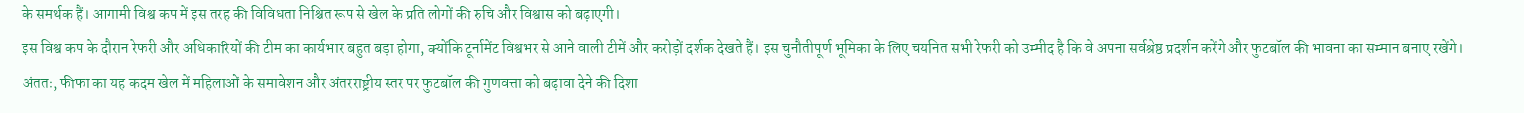के समर्थक हैं। आगामी विश्व कप में इस तरह की विविधता निश्चित रूप से खेल के प्रति लोगों की रुचि और विश्वास को बढ़ाएगी।
इस विश्व कप के दौरान रेफरी और अधिकारियों की टीम का कार्यभार बहुत बड़ा होगा, क्योंकि टूर्नामेंट विश्वभर से आने वाली टीमें और करोड़ों दर्शक देखते हैं। इस चुनौतीपूर्ण भूमिका के लिए चयनित सभी रेफरी को उम्मीद है कि वे अपना सर्वश्रेष्ठ प्रदर्शन करेंगे और फुटबॉल की भावना का सम्मान बनाए रखेंगे।
अंततः, फीफा का यह कदम खेल में महिलाओं के समावेशन और अंतरराष्ट्रीय स्तर पर फुटबॉल की गुणवत्ता को बढ़ावा देने की दिशा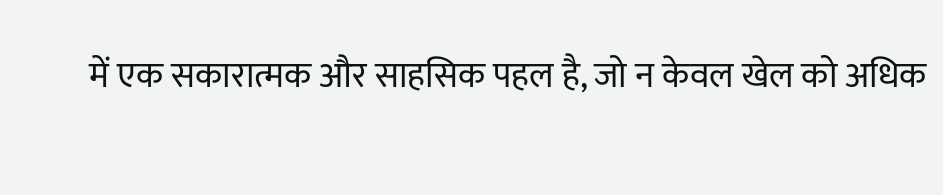में एक सकारात्मक और साहसिक पहल है, जो न केवल खेल को अधिक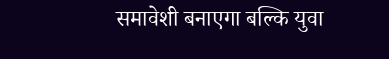समावेशी बनाएगा बल्कि युवा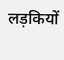लड़कियों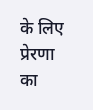के लिए प्रेरणा का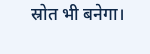स्रोत भी बनेगा।